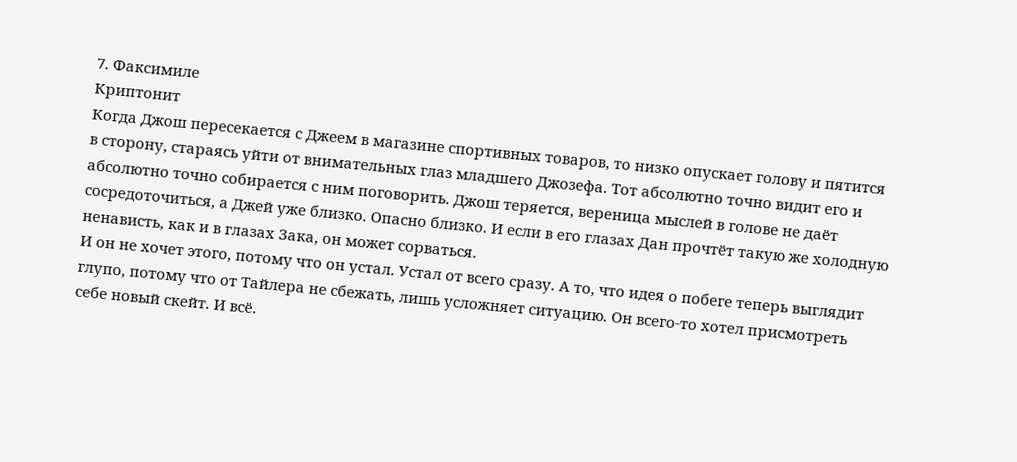7. Факсимиле
Криптонит
Когда Джош пересекается с Джеем в магазине спортивных товаров, то низко опускает голову и пятится в сторону, стараясь уйти от внимательных глаз младшего Джозефа. Тот абсолютно точно видит его и абсолютно точно собирается с ним поговорить. Джош теряется, вереница мыслей в голове не даёт сосредоточиться, а Джей уже близко. Опасно близко. И если в его глазах Дан прочтёт такую же холодную ненависть, как и в глазах Зака, он может сорваться.
И он не хочет этого, потому что он устал. Устал от всего сразу. А то, что идея о побеге теперь выглядит глупо, потому что от Тайлера не сбежать, лишь усложняет ситуацию. Он всего-то хотел присмотреть себе новый скейт. И всё.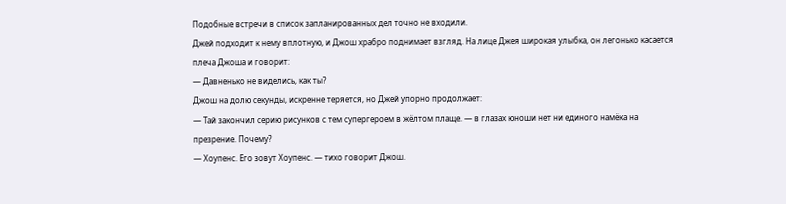Подобные встречи в список запланированных дел точно не входили.
Джей подходит к нему вплотную, и Джош храбро поднимает взгляд. На лице Джея широкая улыбка, он легонько касается плеча Джоша и говорит:
— Давненько не виделись, как ты?
Джош на долю секунды, искренне теряется, но Джей упорно продолжает:
— Тай закончил серию рисунков с тем супергероем в жёлтом плаще. — в глазах юноши нет ни единого намёка на презрение. Почему?
— Хоупенс. Его зовут Хоупенс. — тихо говорит Джош.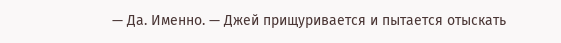— Да. Именно. — Джей прищуривается и пытается отыскать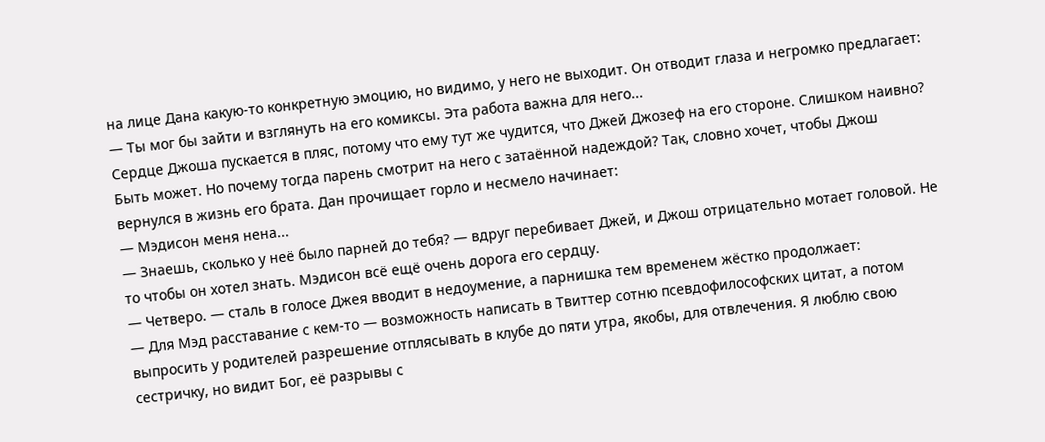на лице Дана какую-то конкретную эмоцию, но видимо, у него не выходит. Он отводит глаза и негромко предлагает:
— Ты мог бы зайти и взглянуть на его комиксы. Эта работа важна для него...
Сердце Джоша пускается в пляс, потому что ему тут же чудится, что Джей Джозеф на его стороне. Слишком наивно? Быть может. Но почему тогда парень смотрит на него с затаённой надеждой? Так, словно хочет, чтобы Джош вернулся в жизнь его брата. Дан прочищает горло и несмело начинает:
— Мэдисон меня нена...
— Знаешь, сколько у неё было парней до тебя? — вдруг перебивает Джей, и Джош отрицательно мотает головой. Не то чтобы он хотел знать. Мэдисон всё ещё очень дорога его сердцу.
— Четверо. — сталь в голосе Джея вводит в недоумение, а парнишка тем временем жёстко продолжает:
— Для Мэд расставание с кем-то — возможность написать в Твиттер сотню псевдофилософских цитат, а потом выпросить у родителей разрешение отплясывать в клубе до пяти утра, якобы, для отвлечения. Я люблю свою сестричку, но видит Бог, её разрывы с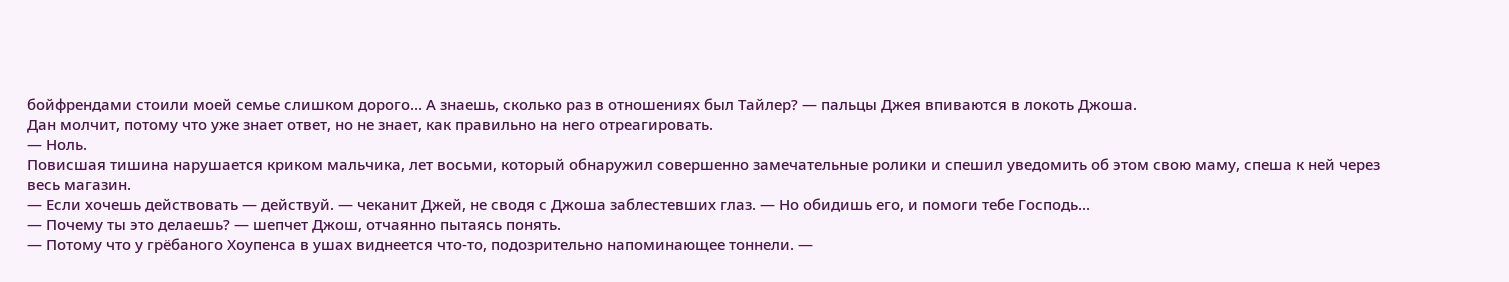бойфрендами стоили моей семье слишком дорого... А знаешь, сколько раз в отношениях был Тайлер? — пальцы Джея впиваются в локоть Джоша.
Дан молчит, потому что уже знает ответ, но не знает, как правильно на него отреагировать.
— Ноль.
Повисшая тишина нарушается криком мальчика, лет восьми, который обнаружил совершенно замечательные ролики и спешил уведомить об этом свою маму, спеша к ней через весь магазин.
— Если хочешь действовать — действуй. — чеканит Джей, не сводя с Джоша заблестевших глаз. — Но обидишь его, и помоги тебе Господь...
— Почему ты это делаешь? — шепчет Джош, отчаянно пытаясь понять.
— Потому что у грёбаного Хоупенса в ушах виднеется что-то, подозрительно напоминающее тоннели. —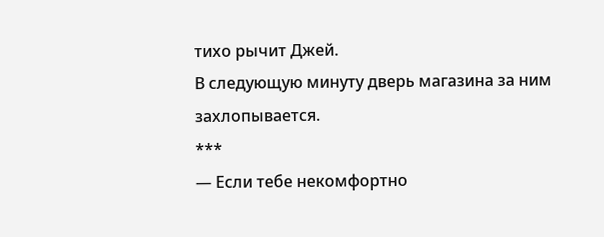тихо рычит Джей.
В следующую минуту дверь магазина за ним захлопывается.
***
— Если тебе некомфортно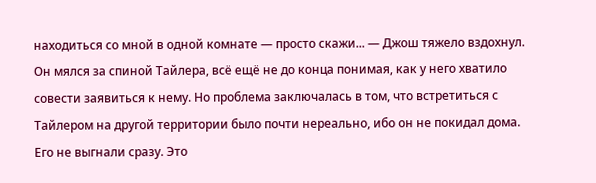находиться со мной в одной комнате — просто скажи... — Джош тяжело вздохнул. Он мялся за спиной Тайлера, всё ещё не до конца понимая, как у него хватило совести заявиться к нему. Но проблема заключалась в том, что встретиться с Тайлером на другой территории было почти нереально, ибо он не покидал дома.
Его не выгнали сразу. Это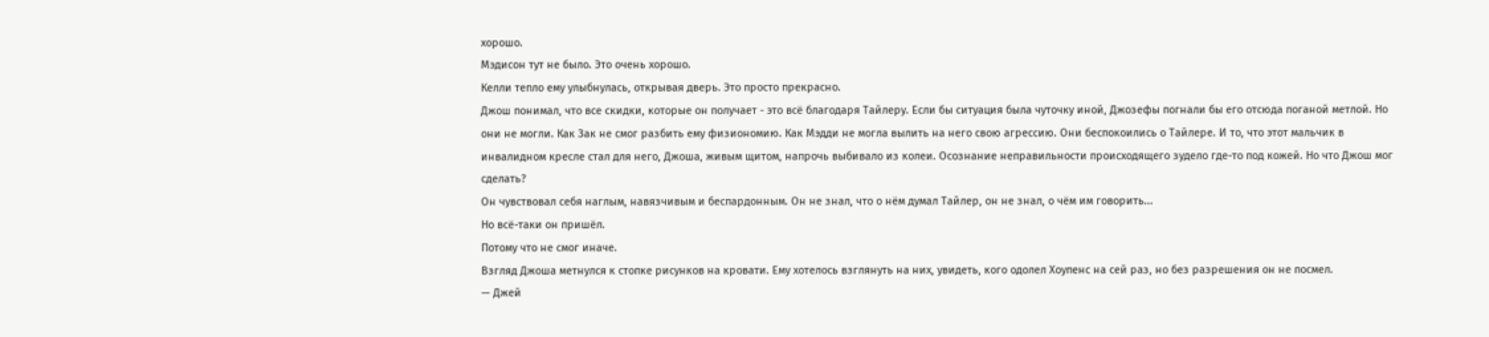хорошо.
Мэдисон тут не было. Это очень хорошо.
Келли тепло ему улыбнулась, открывая дверь. Это просто прекрасно.
Джош понимал, что все скидки, которые он получает - это всё благодаря Тайлеру. Если бы ситуация была чуточку иной, Джозефы погнали бы его отсюда поганой метлой. Но они не могли. Как Зак не смог разбить ему физиономию. Как Мэдди не могла вылить на него свою агрессию. Они беспокоились о Тайлере. И то, что этот мальчик в инвалидном кресле стал для него, Джоша, живым щитом, напрочь выбивало из колеи. Осознание неправильности происходящего зудело где-то под кожей. Но что Джош мог сделать?
Он чувствовал себя наглым, навязчивым и беспардонным. Он не знал, что о нём думал Тайлер, он не знал, о чём им говорить...
Но всё-таки он пришёл.
Потому что не смог иначе.
Взгляд Джоша метнулся к стопке рисунков на кровати. Ему хотелось взглянуть на них, увидеть, кого одолел Хоупенс на сей раз, но без разрешения он не посмел.
— Джей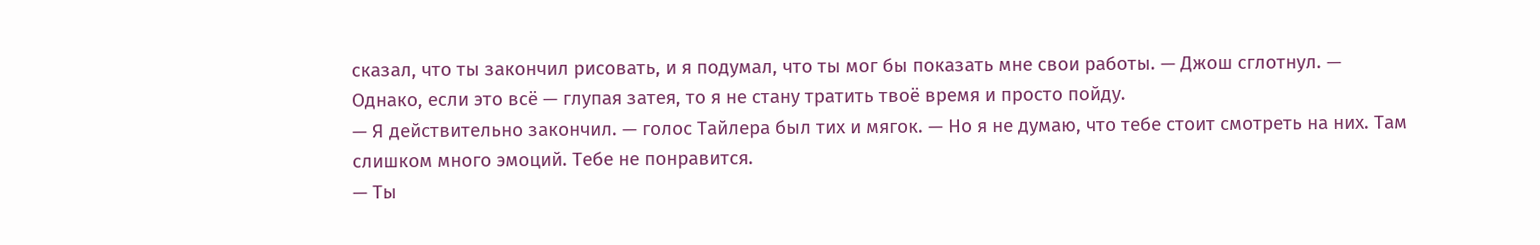сказал, что ты закончил рисовать, и я подумал, что ты мог бы показать мне свои работы. — Джош сглотнул. — Однако, если это всё — глупая затея, то я не стану тратить твоё время и просто пойду.
— Я действительно закончил. — голос Тайлера был тих и мягок. — Но я не думаю, что тебе стоит смотреть на них. Там слишком много эмоций. Тебе не понравится.
— Ты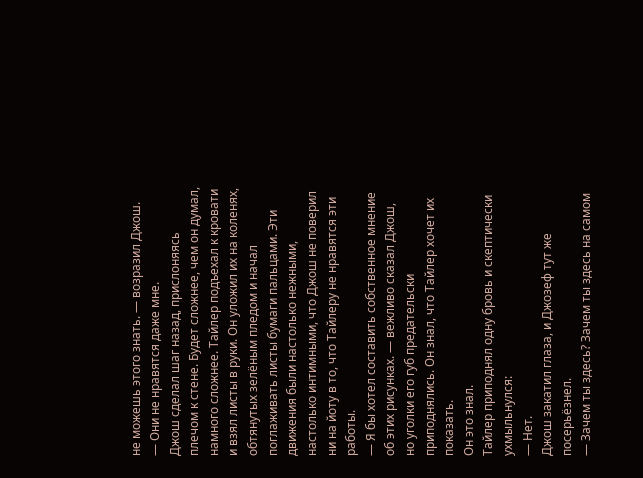не можешь этого знать. — возразил Джош.
— Они не нравятся даже мне.
Джош сделал шаг назад, прислоняясь плечом к стене. Будет сложнее, чем он думал, намного сложнее. Тайлер подъехал к кровати и взял листы в руки. Он уложил их на коленях, обтянутых зелёным пледом и начал поглаживать листы бумаги пальцами. Эти движения были настолько нежными, настолько интимными, что Джош не поверил ни на йоту в то, что Тайлеру не нравятся эти работы.
— Я бы хотел составить собственное мнение об этих рисунках. — вежливо сказал Джош, но уголки его губ предательски приподнялись. Он знал, что Тайлер хочет их показать.
Он это знал.
Тайлер приподнял одну бровь и скептически ухмыльнулся:
— Нет.
Джош закатил глаза, и Джозеф тут же посерьёзнел.
— Зачем ты здесь? Зачем ты здесь на самом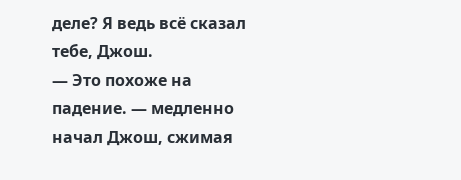деле? Я ведь всё сказал тебе, Джош.
— Это похоже на падение. — медленно начал Джош, сжимая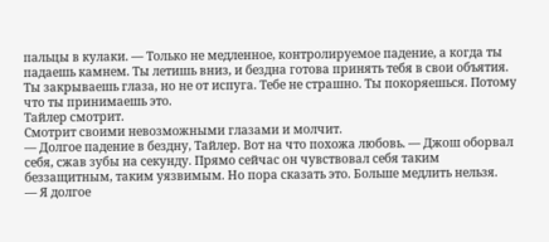пальцы в кулаки. — Только не медленное, контролируемое падение, а когда ты падаешь камнем. Ты летишь вниз, и бездна готова принять тебя в свои объятия. Ты закрываешь глаза, но не от испуга. Тебе не страшно. Ты покоряешься. Потому что ты принимаешь это.
Тайлер смотрит.
Смотрит своими невозможными глазами и молчит.
— Долгое падение в бездну, Тайлер. Вот на что похожа любовь. — Джош оборвал себя, сжав зубы на секунду. Прямо сейчас он чувствовал себя таким беззащитным, таким уязвимым. Но пора сказать это. Больше медлить нельзя.
— Я долгое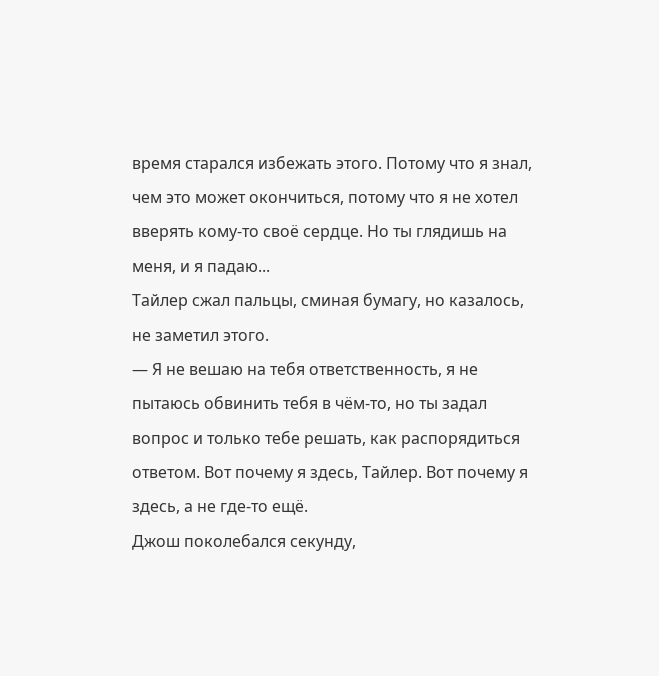время старался избежать этого. Потому что я знал, чем это может окончиться, потому что я не хотел вверять кому-то своё сердце. Но ты глядишь на меня, и я падаю...
Тайлер сжал пальцы, сминая бумагу, но казалось, не заметил этого.
— Я не вешаю на тебя ответственность, я не пытаюсь обвинить тебя в чём-то, но ты задал вопрос и только тебе решать, как распорядиться ответом. Вот почему я здесь, Тайлер. Вот почему я здесь, а не где-то ещё.
Джош поколебался секунду,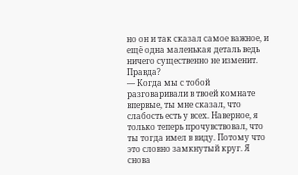но он и так сказал самое важное, и ещё одна маленькая деталь ведь ничего существенно не изменит.
Правда?
— Когда мы с тобой разговаривали в твоей комнате впервые, ты мне сказал, что слабость есть у всех. Наверное, я только теперь прочувствовал, что ты тогда имел в виду. Потому что это словно замкнутый круг. Я снова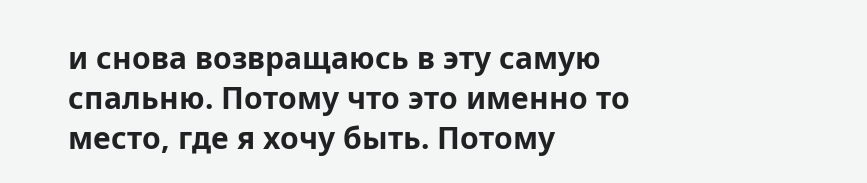и снова возвращаюсь в эту самую спальню. Потому что это именно то место, где я хочу быть. Потому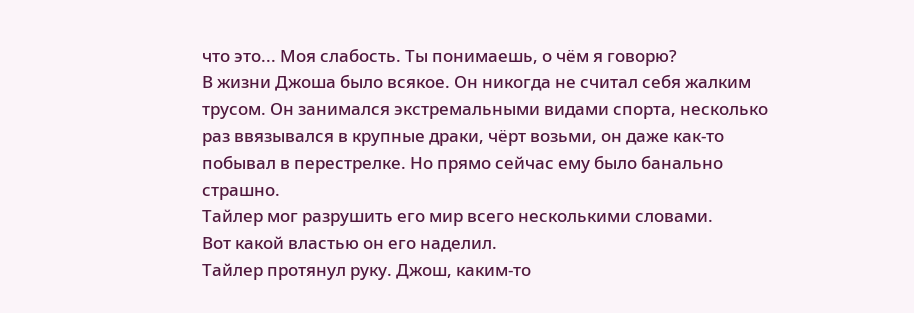что это... Моя слабость. Ты понимаешь, о чём я говорю?
В жизни Джоша было всякое. Он никогда не считал себя жалким трусом. Он занимался экстремальными видами спорта, несколько раз ввязывался в крупные драки, чёрт возьми, он даже как-то побывал в перестрелке. Но прямо сейчас ему было банально страшно.
Тайлер мог разрушить его мир всего несколькими словами.
Вот какой властью он его наделил.
Тайлер протянул руку. Джош, каким-то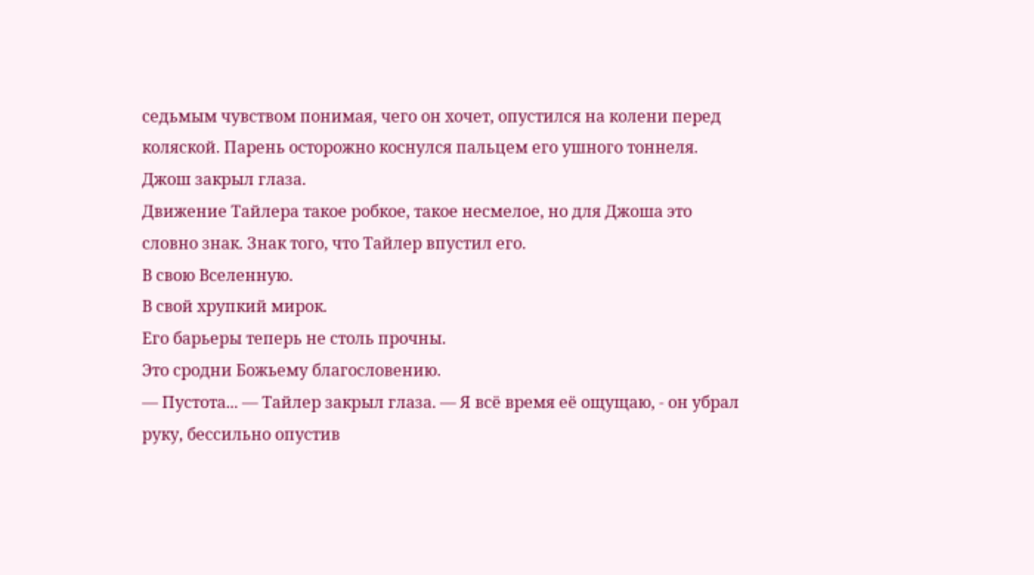седьмым чувством понимая, чего он хочет, опустился на колени перед коляской. Парень осторожно коснулся пальцем его ушного тоннеля.
Джош закрыл глаза.
Движение Тайлера такое робкое, такое несмелое, но для Джоша это словно знак. Знак того, что Тайлер впустил его.
В свою Вселенную.
В свой хрупкий мирок.
Его барьеры теперь не столь прочны.
Это сродни Божьему благословению.
— Пустота... — Тайлер закрыл глаза. — Я всё время её ощущаю, - он убрал руку, бессильно опустив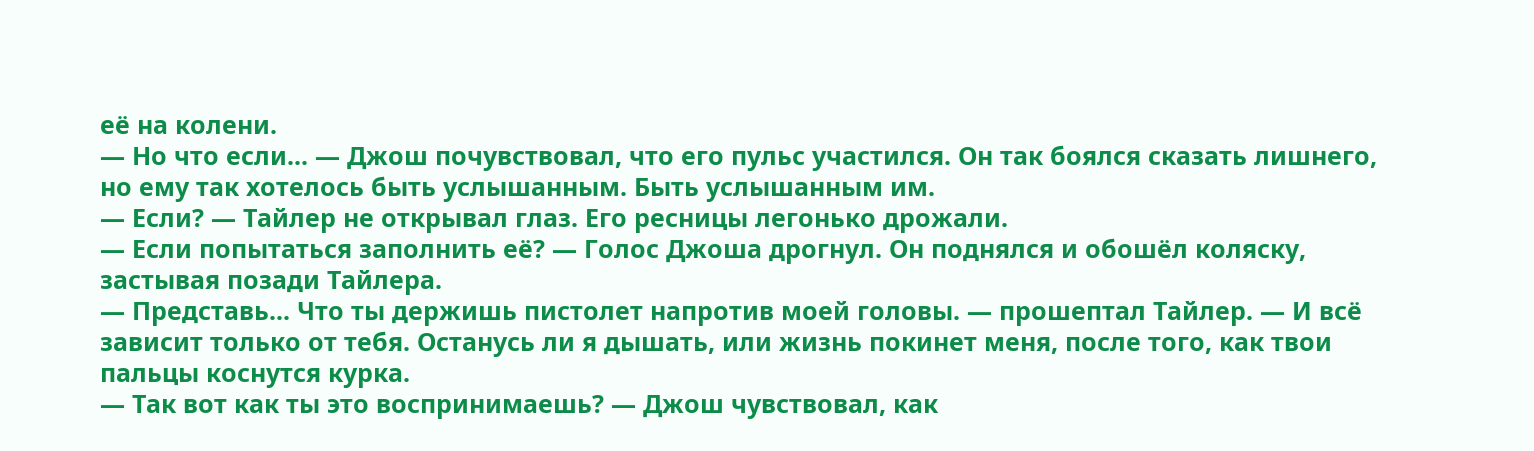её на колени.
— Но что если... — Джош почувствовал, что его пульс участился. Он так боялся сказать лишнего, но ему так хотелось быть услышанным. Быть услышанным им.
— Если? — Тайлер не открывал глаз. Его ресницы легонько дрожали.
— Если попытаться заполнить её? — Голос Джоша дрогнул. Он поднялся и обошёл коляску, застывая позади Тайлера.
— Представь... Что ты держишь пистолет напротив моей головы. — прошептал Тайлер. — И всё зависит только от тебя. Останусь ли я дышать, или жизнь покинет меня, после того, как твои пальцы коснутся курка.
— Так вот как ты это воспринимаешь? — Джош чувствовал, как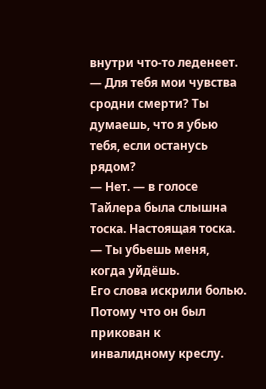внутри что-то леденеет. — Для тебя мои чувства сродни смерти? Ты думаешь, что я убью тебя, если останусь рядом?
— Нет. — в голосе Тайлера была слышна тоска. Настоящая тоска. — Ты убьешь меня, когда уйдёшь.
Его слова искрили болью. Потому что он был прикован к инвалидному креслу.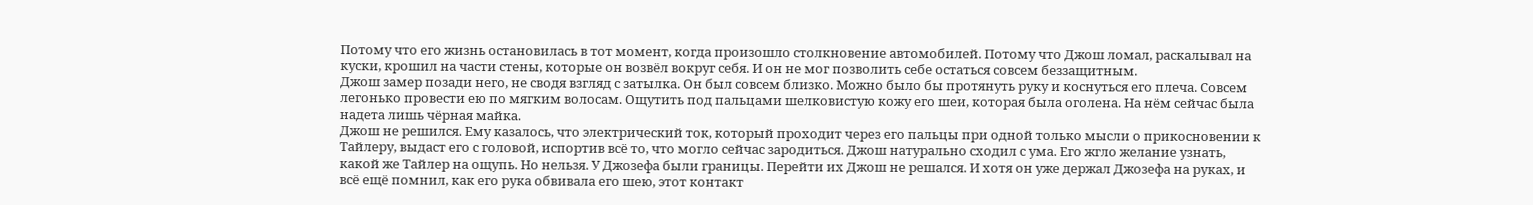Потому что его жизнь остановилась в тот момент, когда произошло столкновение автомобилей. Потому что Джош ломал, раскалывал на куски, крошил на части стены, которые он возвёл вокруг себя. И он не мог позволить себе остаться совсем беззащитным.
Джош замер позади него, не сводя взгляд с затылка. Он был совсем близко. Можно было бы протянуть руку и коснуться его плеча. Совсем легонько провести ею по мягким волосам. Ощутить под пальцами шелковистую кожу его шеи, которая была оголена. На нём сейчас была надета лишь чёрная майка.
Джош не решился. Ему казалось, что электрический ток, который проходит через его пальцы при одной только мысли о прикосновении к Тайлеру, выдаст его с головой, испортив всё то, что могло сейчас зародиться. Джош натурально сходил с ума. Его жгло желание узнать, какой же Тайлер на ощупь. Но нельзя. У Джозефа были границы. Перейти их Джош не решался. И хотя он уже держал Джозефа на руках, и всё ещё помнил, как его рука обвивала его шею, этот контакт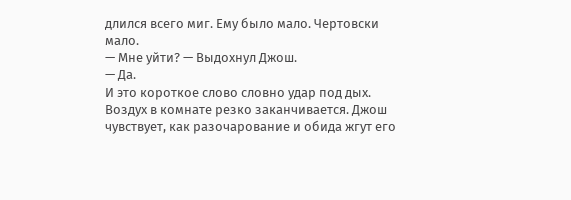длился всего миг. Ему было мало. Чертовски мало.
— Мне уйти? — Выдохнул Джош.
— Да.
И это короткое слово словно удар под дых. Воздух в комнате резко заканчивается. Джош чувствует, как разочарование и обида жгут его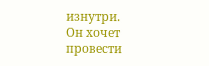изнутри.
Он хочет провести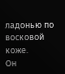ладонью по восковой коже.
Он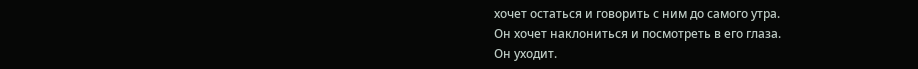хочет остаться и говорить с ним до самого утра.
Он хочет наклониться и посмотреть в его глаза.
Он уходит.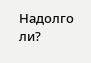Надолго ли?